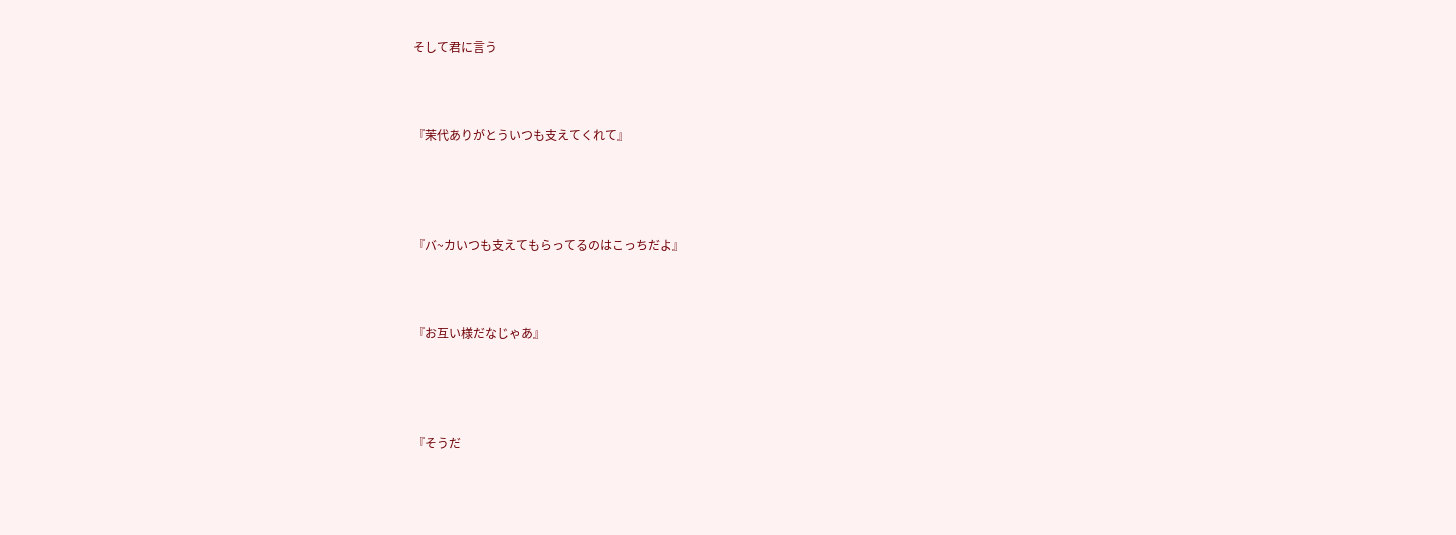そして君に言う



『茉代ありがとういつも支えてくれて』




『バ~カいつも支えてもらってるのはこっちだよ』



『お互い様だなじゃあ』




『そうだ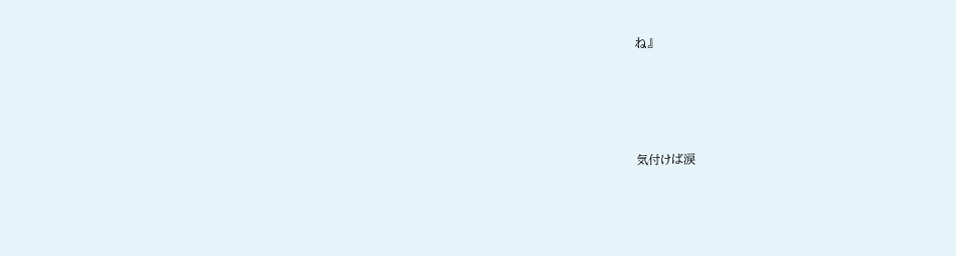ね』




気付けば涙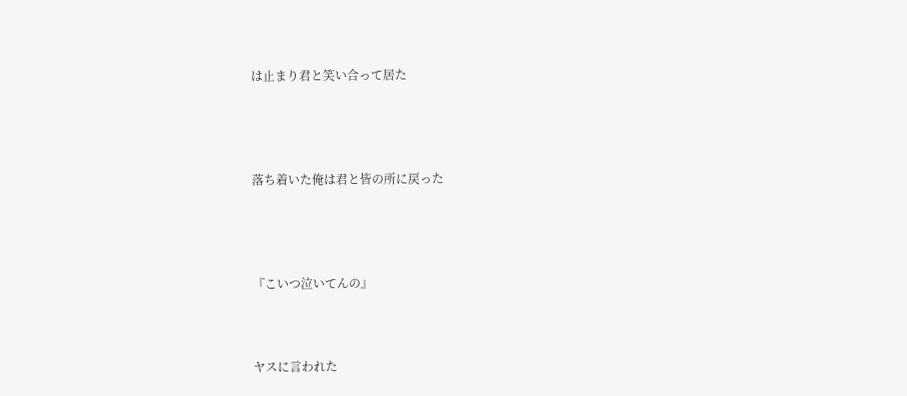は止まり君と笑い合って居た




落ち着いた俺は君と皆の所に戻った




『こいつ泣いてんの』



ヤスに言われた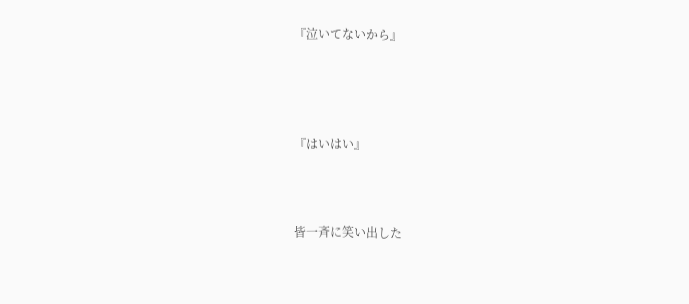『泣いてないから』




『はいはい』



皆一斉に笑い出した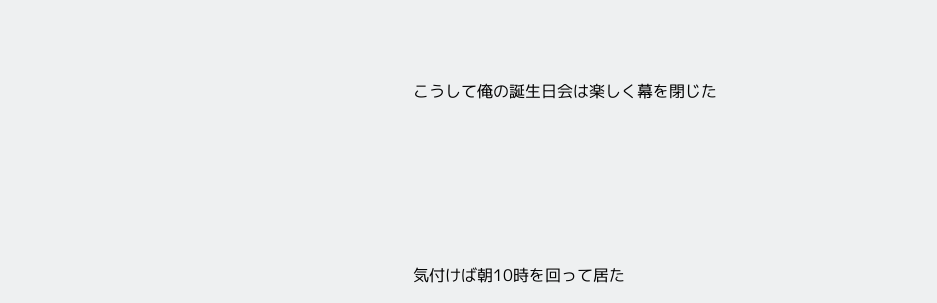こうして俺の誕生日会は楽しく幕を閉じた





気付けば朝10時を回って居た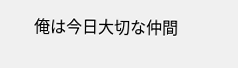俺は今日大切な仲間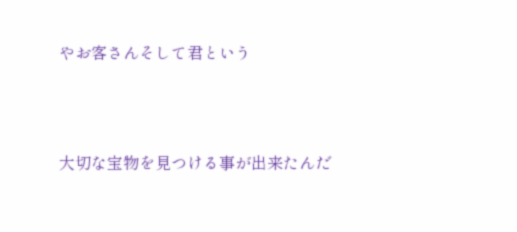やお客さんそして君という



大切な宝物を見つける事が出来たんだ